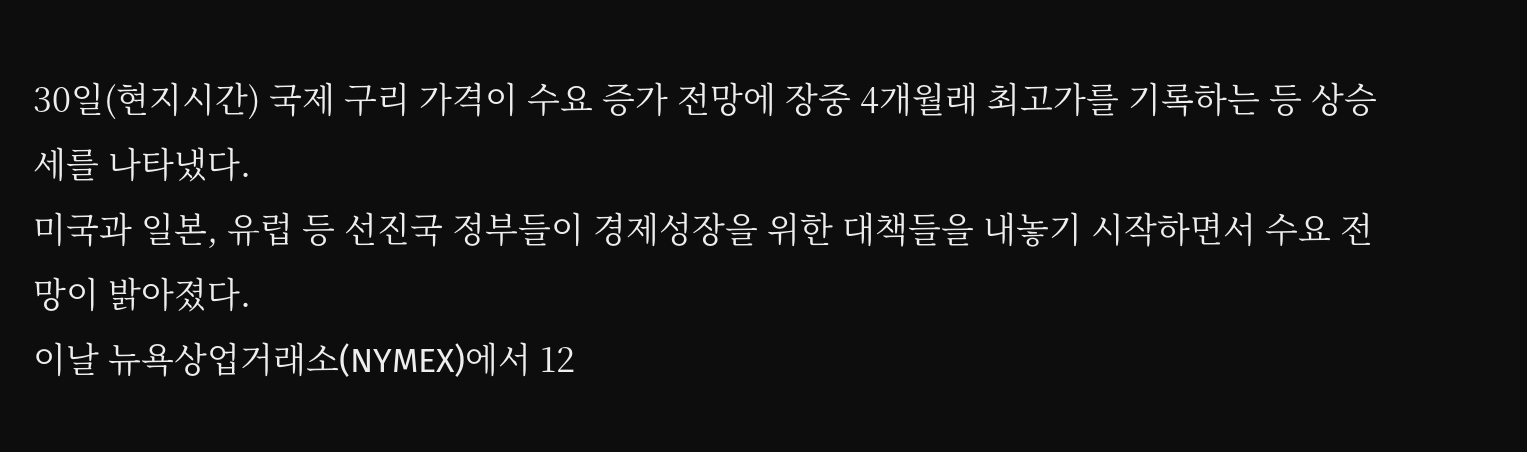30일(현지시간) 국제 구리 가격이 수요 증가 전망에 장중 4개월래 최고가를 기록하는 등 상승세를 나타냈다.
미국과 일본, 유럽 등 선진국 정부들이 경제성장을 위한 대책들을 내놓기 시작하면서 수요 전망이 밝아졌다.
이날 뉴욕상업거래소(NYMEX)에서 12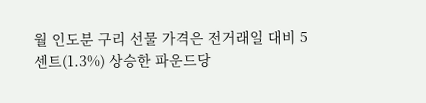월 인도분 구리 선물 가격은 전거래일 대비 5센트(1.3%) 상승한 파운드당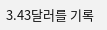3.43달러를 기록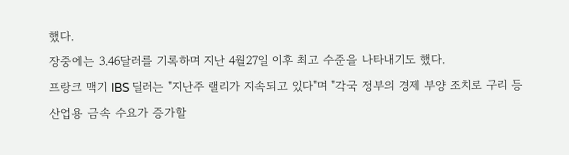했다.
장중에는 3.46달러를 기록하며 지난 4월27일 이후 최고 수준을 나타내기도 했다.
프랑크 맥기 IBS 딜러는 "지난주 랠리가 지속되고 있다"며 "각국 정부의 경제 부양 조치로 구리 등 산업용 금속 수요가 증가할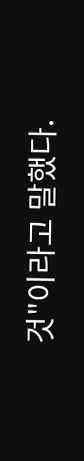것"이라고 말했다.